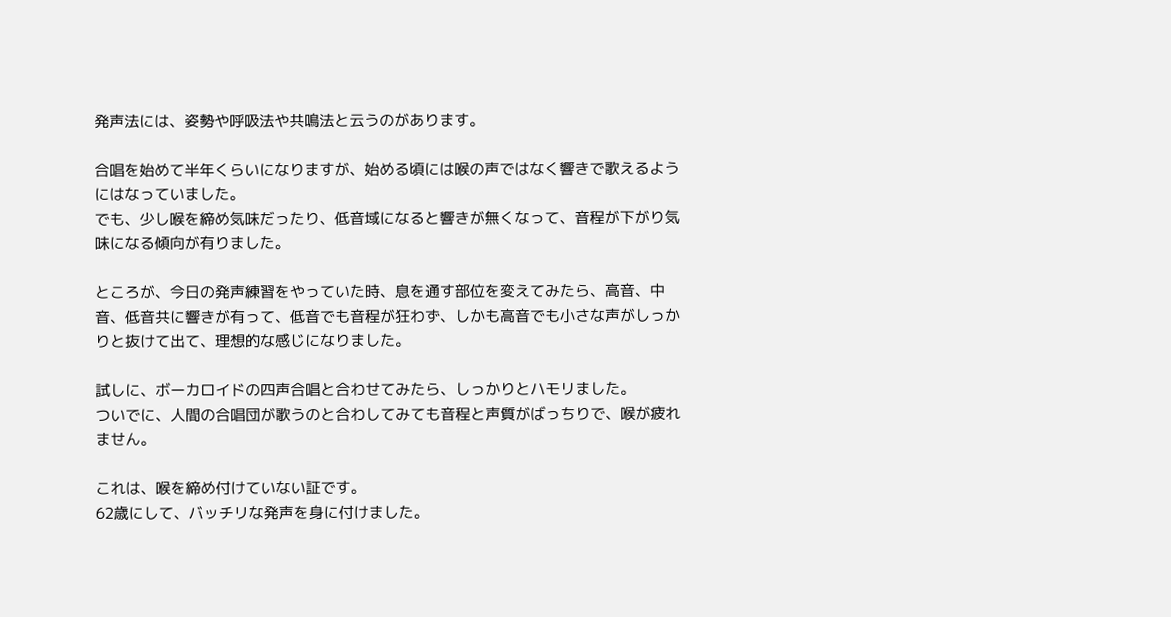発声法には、姿勢や呼吸法や共鳴法と云うのがあります。

合唱を始めて半年くらいになりますが、始める頃には喉の声ではなく響きで歌えるようにはなっていました。
でも、少し喉を締め気味だったり、低音域になると響きが無くなって、音程が下がり気味になる傾向が有りました。

ところが、今日の発声練習をやっていた時、息を通す部位を変えてみたら、高音、中音、低音共に響きが有って、低音でも音程が狂わず、しかも高音でも小さな声がしっかりと抜けて出て、理想的な感じになりました。

試しに、ボーカロイドの四声合唱と合わせてみたら、しっかりとハモリました。
ついでに、人間の合唱団が歌うのと合わしてみても音程と声質がばっちりで、喉が疲れません。

これは、喉を締め付けていない証です。
62歳にして、バッチリな発声を身に付けました。